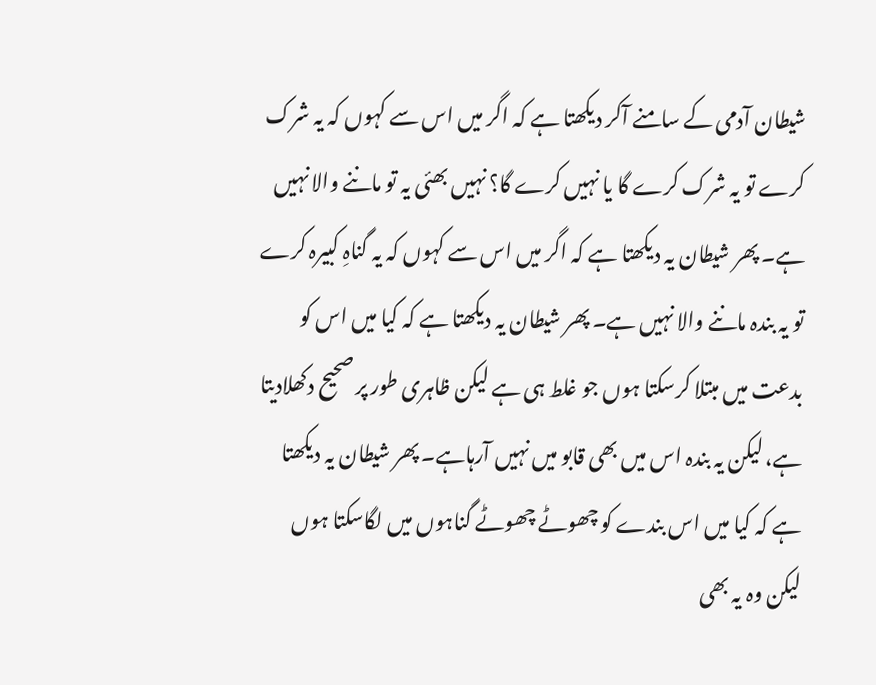شیطان آدمی کے سامنے آکر دیکھتا ہے کہ اگر میں اس سے کہوں کہ یہ شرک کرے تو یہ شرک کرے گا یا نہیں کرے گا؟ نہیں بھئی یہ تو ماننے والا نہیں ہے۔ پھر شیطان یہ دیکھتا ہے کہ اگر میں اس سے کہوں کہ یہ گناہِ کبیرہ کرے تو یہ بندہ ماننے والا نہیں ہے۔ پھر شیطان یہ دیکھتا ہے کہ کیا میں اس کو بدعت میں مبتلا کرسکتا ہوں جو غلط ہی ہے لیکن ظاہری طور پر صحیح دکھلادیتا ہے، لیکن یہ بندہ اس میں بھی قابو میں نہیں آرہاہے۔ پھر شیطان یہ دیکھتا ہے کہ کیا میں اس بندے کو چھوٹے چھوٹے گناہوں میں لگاسکتا ہوں لیکن وہ یہ بھی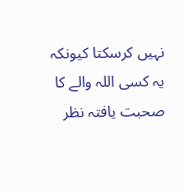نہیں کرسکتا کیونکہ یہ کسی اللہ والے کا صحبت یافتہ نظر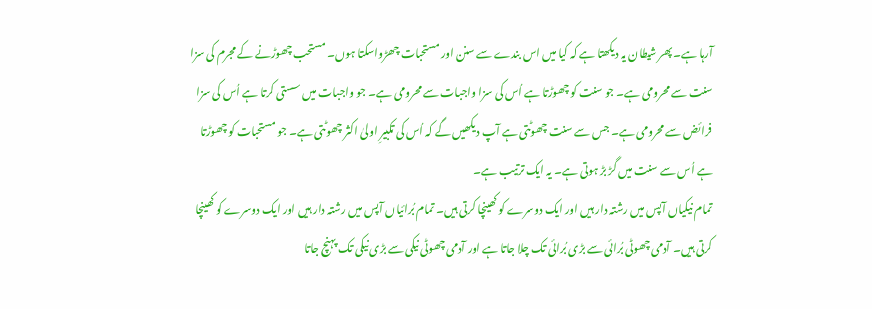آرہا ہے۔ پھر شیطان یہ دیکھتا ہے کہ کیا میں اس بندے سے سنن اور مستحبات چھڑواسکتا ہوں۔ مستحب چھوڑنے کے مجرم کی سزا سنت سے محرومی ہے۔ جو سنت کو چھوڑتا ہے اُس کی سزا واجبات سے محرومی ہے۔ جو واجبات میں سستی کرتا ہے اُس کی سزا فرائض سے محرومی ہے۔ جس سے سنت چھوٹتی ہے آپ دیکھیں گے کہ اُس کی تکبیرِ اولیٰ اکثر چھوٹتی ہے۔ جو مستحبات کو چھوڑتا ہے اُس سے سنت میں گڑ بڑ ہوتی ہے۔ یہ ایک ترتیب ہے۔
تمام نیکیاں آپس میں رشتہ دار ہیں اور ایک دوسرے کو کھینچا کرتی ہیں۔ تمام بُرائیاں آپس میں رشتہ دار ہیں اور ایک دوسرے کو کھینچا کرتی ہیں۔ آدمی چھوٹی بُرائی سے بڑی بُرائی تک چلا جاتا ہے اور آدمی چھوٹی نیکی سے بڑی نیکی تک پہنچ جاتا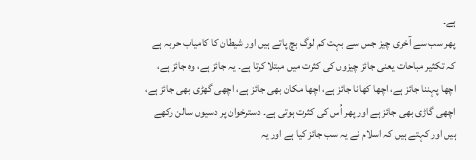ہے۔
پھر سب سے آخری چیز جس سے بہت کم لوگ بچ پاتے ہیں اور شیطان کا کامیاب حربہ ہے کہ تکثیر مباحات یعنی جائز چیزوں کی کثرت میں مبتلا کرتا ہے۔ یہ جائز ہے، وہ جائز ہے، اچھا پہننا جائز ہے، اچھا کھانا جائز ہے، اچھا مکان بھی جائز ہے، اچھی گھڑی بھی جائز ہے، اچھی گاڑی بھی جائز ہے اور پھر اُس کی کثرت ہوتی ہے۔ دسترخوان پر دسیوں سالن رکھے ہیں اور کہتے ہیں کہ اسلام نے یہ سب جائز کیا ہے اور یہ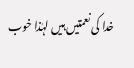خدا کی نعمتیں ہیں لہٰذا خوب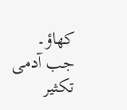کھاؤ۔ جب آدمی تکثیر